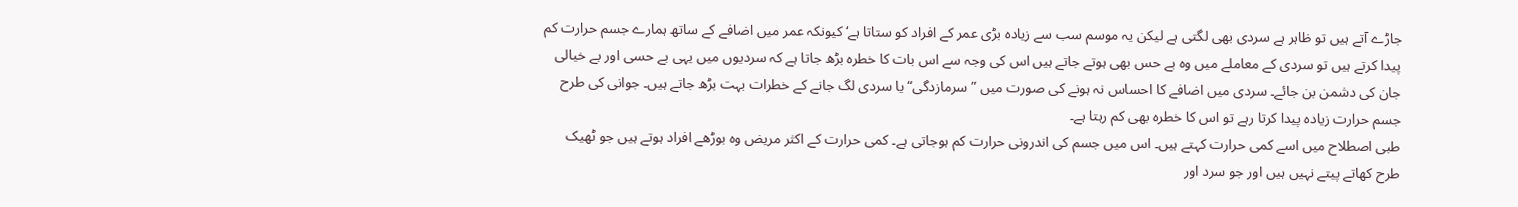جاڑے آتے ہیں تو ظاہر ہے سردی بھی لگتی ہے لیکن یہ موسم سب سے زیادہ بڑی عمر کے افراد کو ستاتا ہے‘ کیونکہ عمر میں اضافے کے ساتھ ہمارے جسم حرارت کم پیدا کرتے ہیں تو سردی کے معاملے میں وہ بے حس بھی ہوتے جاتے ہیں اس کی وجہ سے اس بات کا خطرہ بڑھ جاتا ہے کہ سردیوں میں یہی بے حسی اور بے خیالی جان کی دشمن بن جائے۔ سردی میں اضافے کا احساس نہ ہونے کی صورت میں ”سرمازدگی“ یا سردی لگ جانے کے خطرات بہت بڑھ جاتے ہیں۔ جوانی کی طرح جسم حرارت زیادہ پیدا کرتا رہے تو اس کا خطرہ بھی کم رہتا ہے۔
طبی اصطلاح میں اسے کمی حرارت کہتے ہیں۔ اس میں جسم کی اندرونی حرارت کم ہوجاتی ہے۔ کمی حرارت کے اکثر مریض وہ بوڑھے افراد ہوتے ہیں جو ٹھیک طرح کھاتے پیتے نہیں ہیں اور جو سرد اور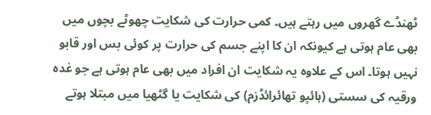ٹھنڈے گھروں میں رہتے ہیں۔ کمی حرارت کی شکایت چھوٹے بچوں میں بھی عام ہوتی ہے کیونکہ ان کا اپنے جسم کی حرارت پر کوئی بس اور قابو نہیں ہوتا۔ اس کے علاوہ یہ شکایت ان افراد میں بھی عام ہوتی ہے جو غدہ ورقیہ کی سستی (ہائپو تھائرائڈزم) کی شکایت یا گٹھیا میں مبتلا ہوتے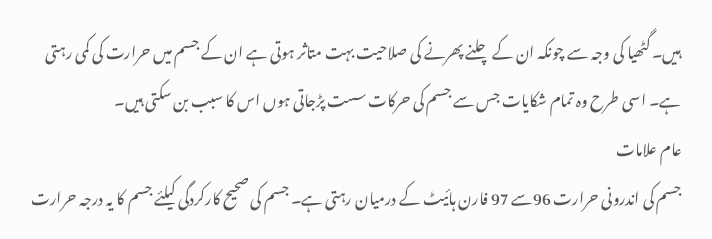ہیں۔ گٹھیا کی وجہ سے چونکہ ان کے چلنے پھرنے کی صلاحیت بہت متاثر ہوتی ہے ان کے جسم میں حرارت کی کمی رہتی ہے۔ اسی طرح وہ تمام شکایات جس سے جسم کی حرکات سست پڑجاتی ہوں اس کا سبب بن سکتی ہیں۔
عام علامات
جسم کی اندرونی حرارت 96سے 97 فارن ہائیٹ کے درمیان رہتی ہے۔ جسم کی صحیح کارکردگی کیلئے جسم کا یہ درجہ حرارت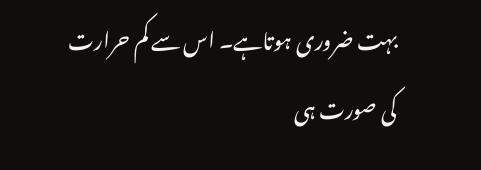بہت ضروری ہوتاہے۔ اس سے کم حرارت کی صورت ہی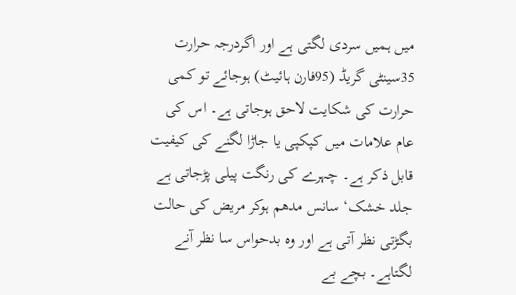میں ہمیں سردی لگتی ہے اور اگردرجہ حرارت 35سینٹی گریڈ (95فارن ہائیٹ) ہوجائے تو کمی حرارت کی شکایت لاحق ہوجاتی ہے۔ اس کی عام علامات میں کپکپی یا جاڑا لگنے کی کیفیت قابل ذکر ہے۔ چہرے کی رنگت پیلی پڑجاتی ہے جلد خشک‘ سانس مدھم ہوکر مریض کی حالت بگڑتی نظر آتی ہے اور وہ بدحواس سا نظر آنے لگتاہے۔ بچے بے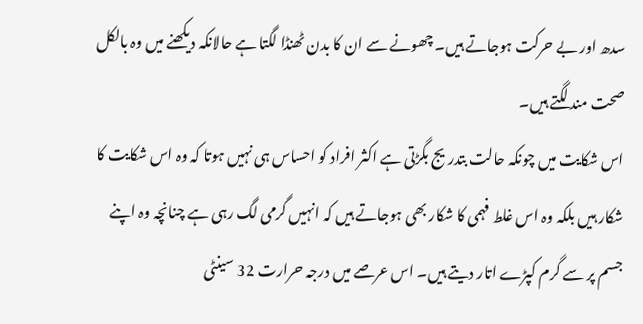سدھ اور بے حرکت ہوجاتے ہیں۔ چھونے سے ان کا بدن ٹھنڈا لگتا ہے حالانکہ دیکھنے میں وہ بالکل صحت مند لگتے ہیں۔
اس شکایت میں چونکہ حالت بتدریج بگڑتی ہے اکثر افراد کو احساس ہی نہیں ہوتا کہ وہ اس شکایت کا شکار ہیں بلکہ وہ اس غلط فہمی کا شکار بھی ہوجاتے ہیں کہ انہیں گرمی لگ رہی ہے چنانچہ وہ اپنے جسم پر سے گرم کپڑے اتار دیتے ہیں۔ اس عرصے میں درجہ حرارت 32 سینٹی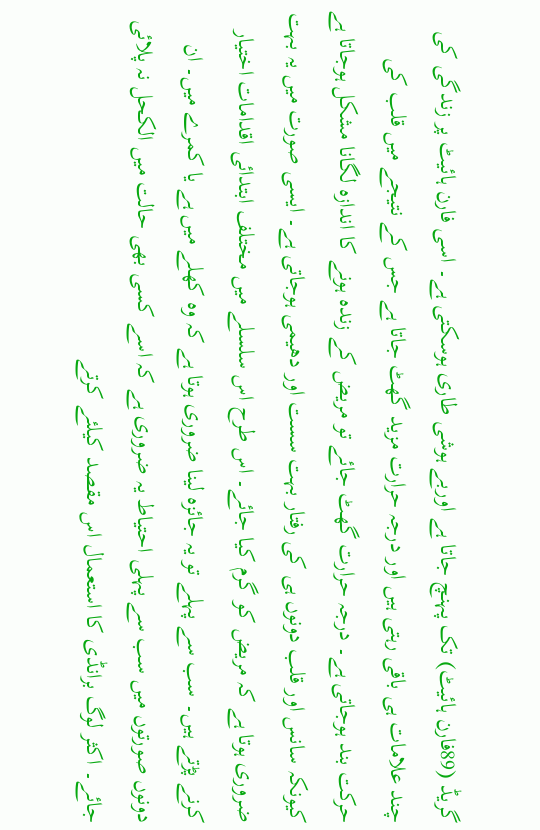گریڈ (89فارن ہائیٹ) تک پہنچ جاتا ہے اوربے ہوشی طاری ہوسکتی ہے۔ اسی فارن ہائیٹ پر زندگی کی چند علامات ہی باقی رہتی ہیں اور درجہ حرارت مزید گھٹ جاتا ہے جس کے نتیجے میں قلب کی حرکت بند ہوجاتی ہے۔ درجہ حرارت گھٹ جائے تو مریض کے زندہ ہونے کا اندازہ لگانا مشکل ہوجاتا ہے کیونکہ سانس اور قلب دونوں ہی کی رفتار بہت سست اور دھیمی ہوجاتی ہے۔ ایسی صورت میں یہ بہت ضروری ہوتا ہے کہ مریض کو گرم کیا جائے۔ اس طرح اس سلسلے میں مختلف ابتدائی اقدامات اختیار کرنے پڑتے ہیں۔ سب سے پہلے تو یہ جائزہ لینا ضروری ہوتا ہے کہ وہ کھلے میں ہے یا کمرے میں۔ ان دونوں صورتوں میں سب سے پہلی احتیاط یہ ضروری ہے کہ اسے کسی بھی حالت میں الکحل نہ پلائی جائے۔ اکثر لوگ برانڈی کا استعمال اس مقصد کیلئے کرتے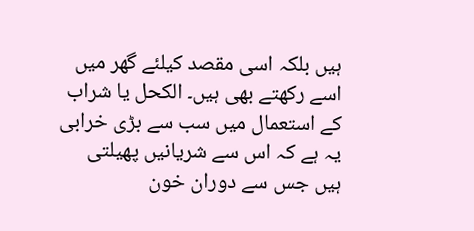ہیں بلکہ اسی مقصد کیلئے گھر میں اسے رکھتے بھی ہیں۔ الکحل یا شراب کے استعمال میں سب سے بڑی خرابی یہ ہے کہ اس سے شریانیں پھیلتی ہیں جس سے دوران خون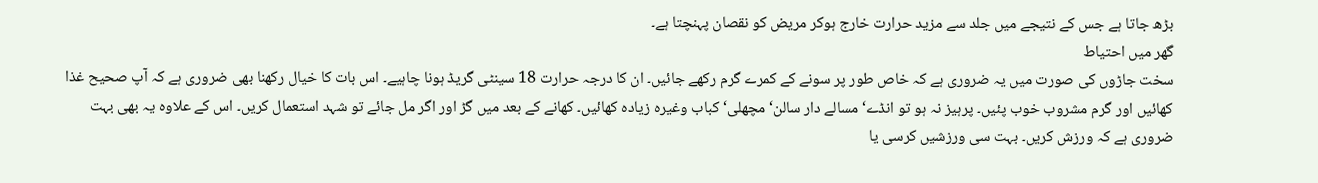بڑھ جاتا ہے جس کے نتیجے میں جلد سے مزید حرارت خارج ہوکر مریض کو نقصان پہنچتا ہے۔
گھر میں احتیاط
سخت جاڑوں کی صورت میں یہ ضروری ہے کہ خاص طور پر سونے کے کمرے گرم رکھے جائیں۔ ان کا درجہ حرارت 18 سینٹی گریڈ ہونا چاہیے۔ اس بات کا خیال رکھنا بھی ضروری ہے کہ آپ صحیح غذا کھائیں اور گرم مشروب خوب پئیں۔ پرہیز نہ ہو تو انڈے‘ مسالے دار سالن‘ مچھلی‘ کباب وغیرہ زیادہ کھائیں۔ کھانے کے بعد میں گڑ اور اگر مل جائے تو شہد استعمال کریں۔ اس کے علاوہ یہ بھی بہت ضروری ہے کہ ورزش کریں۔ بہت سی ورزشیں کرسی یا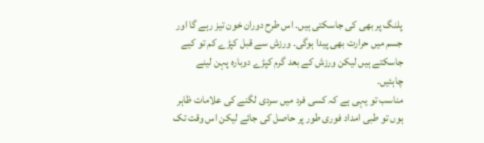پلنگ پر بھی کی جاسکتی ہیں۔ اس طرح دوران خون تیز رہے گا اور جسم میں حرارت بھی پیدا ہوگی۔ ورزش سے قبل کپڑے کم تو کیے جاسکتے ہیں لیکن ورزش کے بعد گرم کپڑے دوبارہ پہن لینے چاہئیں۔
مناسب تو یہی ہے کہ کسی فرد میں سردی لگنے کی علامات ظاہر ہوں تو طبی امداد فوری طور پر حاصل کی جائے لیکن اس وقت تک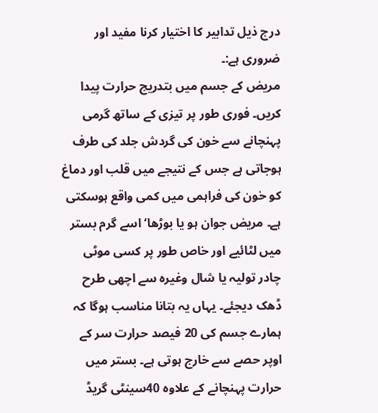درج ذیل تدابیر کا اختیار کرنا مفید اور ضروری ہے:۔
مریض کے جسم میں بتدریج حرارت پیدا کریں۔ فوری طور پر تیزی کے ساتھ گرمی پہنچانے سے خون کی گردش جلد کی طرف ہوجاتی ہے جس کے نتیجے میں قلب اور دماغ کو خون کی فراہمی میں کمی واقع ہوسکتی ہے۔ مریض جوان ہو یا بوڑھا‘ اسے گرم بستر میں لٹائیے اور خاص طور پر کسی موٹی چادر تولیہ یا شال وغیرہ سے اچھی طرح ڈھک دیجئے۔ یہاں یہ بتانا مناسب ہوگا کہ ہمارے جسم کی 20 فیصد حرارت سر کے اوپر حصے سے خارج ہوتی ہے۔ بستر میں حرارت پہنچانے کے علاوہ 40سینٹی گریڈ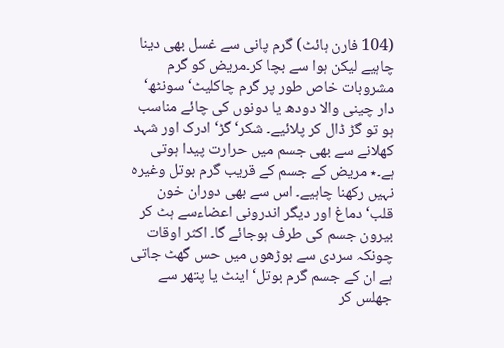(104 فارن ہائٹ) گرم پانی سے غسل بھی دینا چاہیے لیکن ہوا سے بچا کر۔مریض کو گرم مشروبات خاص طور پر گرم چاکلیٹ‘ سونٹھ‘ دار چینی والا دودھ یا دونوں کی چائے مناسب ہو تو گڑ ڈال کر پلائیے۔ شکر‘ گڑ‘ ادرک اور شہد کھلانے سے بھی جسم میں حرارت پیدا ہوتی ہے۔٭ مریض کے جسم کے قریب گرم بوتل وغیرہ نہیں رکھنا چاہیے۔ اس سے بھی دوران خون قلب‘ دماغ اور دیگر اندرونی اعضاءسے ہٹ کر بیرون جسم کی طرف ہوجائے گا۔ اکثر اوقات چونکہ سردی سے بوڑھوں میں حس گھٹ جاتی ہے ان کے جسم گرم بوتل‘ اینٹ یا پتھر سے جھلس کر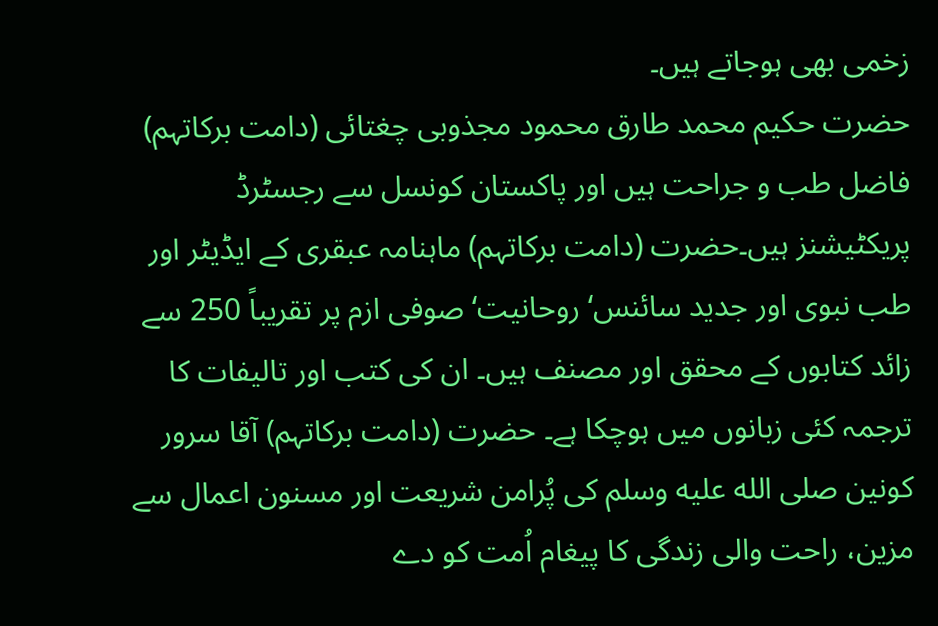زخمی بھی ہوجاتے ہیں۔
حضرت حکیم محمد طارق محمود مجذوبی چغتائی (دامت برکاتہم) فاضل طب و جراحت ہیں اور پاکستان کونسل سے رجسٹرڈ پریکٹیشنز ہیں۔حضرت (دامت برکاتہم) ماہنامہ عبقری کے ایڈیٹر اور طب نبوی اور جدید سائنس‘ روحانیت‘ صوفی ازم پر تقریباً 250 سے زائد کتابوں کے محقق اور مصنف ہیں۔ ان کی کتب اور تالیفات کا ترجمہ کئی زبانوں میں ہوچکا ہے۔ حضرت (دامت برکاتہم) آقا سرور کونین صلى الله عليه وسلم کی پُرامن شریعت اور مسنون اعمال سے مزین، راحت والی زندگی کا پیغام اُمت کو دے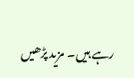رہے ہیں۔ مزید پڑھیں